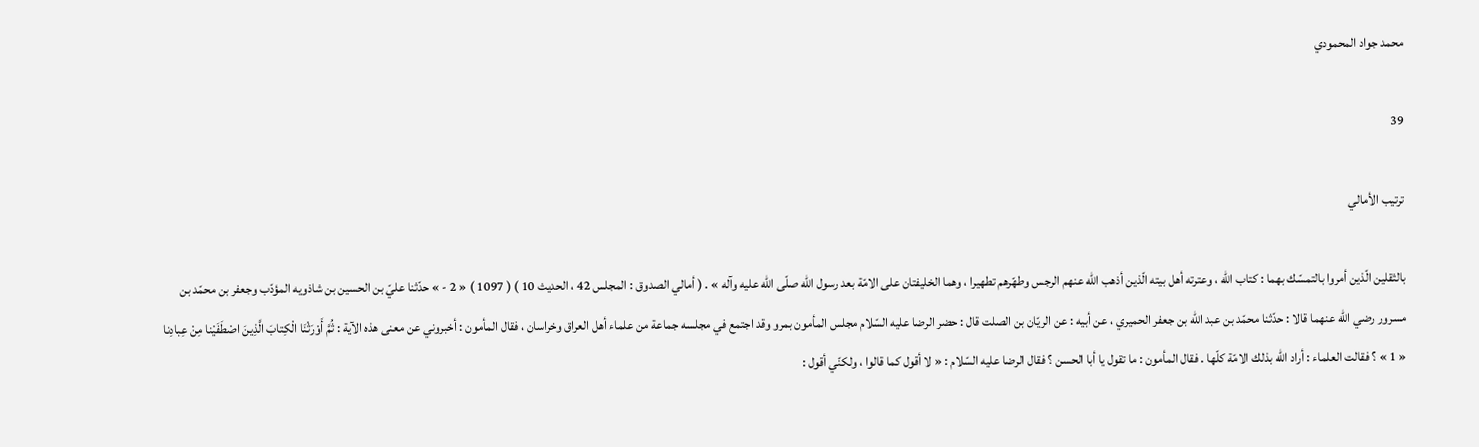محمد جواد المحمودي

39

ترتيب الأمالي

بالثقلين الّذين أمروا بالتمسّك بهما : كتاب اللّه ، وعترته أهل بيته الّذين أذهب اللّه عنهم الرجس وطهّرهم تطهيرا ، وهما الخليفتان على الامّة بعد رسول اللّه صلّى اللّه عليه وآله » . ( أمالي الصدوق : المجلس 42 ، الحديث 10 ) ( 1097 ) « 2 - » حدّثنا عليّ بن الحسين بن شاذويه المؤدّب وجعفر بن محمّد بن مسرور رضي اللّه عنهما قالا : حدّثنا محمّد بن عبد اللّه بن جعفر الحميري ، عن أبيه : عن الريّان بن الصلت قال : حضر الرضا عليه السّلام مجلس المأمون بمرو وقد اجتمع في مجلسه جماعة من علماء أهل العراق وخراسان ، فقال المأمون : أخبروني عن معنى هذه الآية : ثُمَّ أَوْرَثْنَا الْكِتابَ الَّذِينَ اصْطَفَيْنا مِنْ عِبادِنا « 1 » ؟ فقالت العلماء : أراد اللّه بذلك الامّة كلّها . فقال المأمون : ما تقول يا أبا الحسن ؟ فقال الرضا عليه السّلام : « لا أقول كما قالوا ، ولكنّي أقول :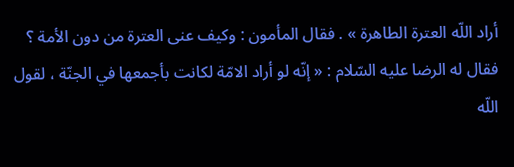أراد اللّه العترة الطاهرة » . فقال المأمون : وكيف عنى العترة من دون الأمة ؟ فقال له الرضا عليه السّلام : « إنّه لو أراد الامّة لكانت بأجمعها في الجنّة ، لقول اللّه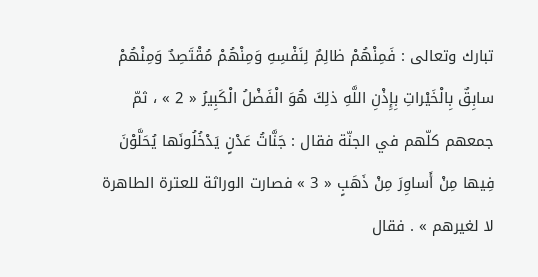تبارك وتعالى : فَمِنْهُمْ ظالِمٌ لِنَفْسِهِ وَمِنْهُمْ مُقْتَصِدٌ وَمِنْهُمْ سابِقٌ بِالْخَيْراتِ بِإِذْنِ اللَّهِ ذلِكَ هُوَ الْفَضْلُ الْكَبِيرُ « 2 » ، ثمّ جمعهم كلّهم في الجنّة فقال : جَنَّاتُ عَدْنٍ يَدْخُلُونَها يُحَلَّوْنَ فِيها مِنْ أَساوِرَ مِنْ ذَهَبٍ « 3 » فصارت الوراثة للعترة الطاهرة لا لغيرهم » . فقال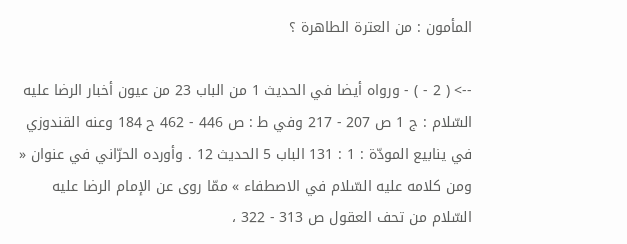المأمون : من العترة الطاهرة ؟

--> ( 2 - ) - ورواه أيضا في الحديث 1 من الباب 23 من عيون أخبار الرضا عليه السّلام : ج 1 ص 207 - 217 وفي ط : ص 446 - 462 ح 184 وعنه القندوزي في ينابيع المودّة : 1 : 131 الباب 5 الحديث 12 . وأورده الحرّاني في عنوان « ومن كلامه عليه السّلام في الاصطفاء » ممّا روى عن الإمام الرضا عليه السّلام من تحف العقول ص 313 - 322 ،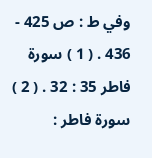وفي ط : ص 425 - 436 . ( 1 ) سورة فاطر 35 : 32 . ( 2 ) سورة فاطر :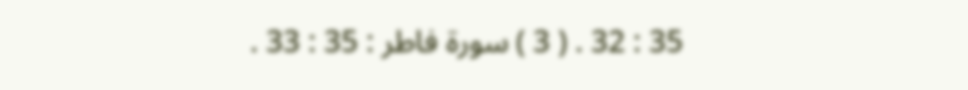35 : 32 . ( 3 ) سورة فاطر : 35 : 33 .